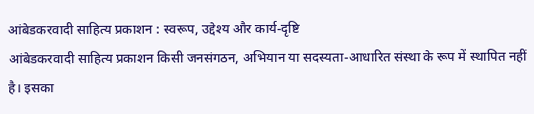आंबेडकरवादी साहित्य प्रकाशन : स्वरूप, उद्देश्य और कार्य-दृष्टि
आंबेडकरवादी साहित्य प्रकाशन किसी जनसंगठन, अभियान या सदस्यता-आधारित संस्था के रूप में स्थापित नहीं है। इसका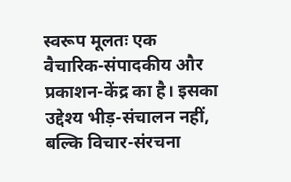स्वरूप मूलतः एक वैचारिक-संपादकीय और प्रकाशन-केंद्र का है। इसका उद्देश्य भीड़-संचालन नहीं, बल्कि विचार-संरचना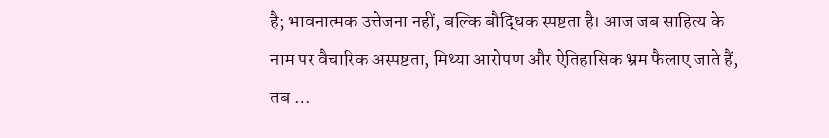है; भावनात्मक उत्तेजना नहीं, बल्कि बौद्धिक स्पष्टता है। आज जब साहित्य के नाम पर वैचारिक अस्पष्टता, मिथ्या आरोपण और ऐतिहासिक भ्रम फैलाए जाते हैं, तब …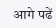आगे पढें